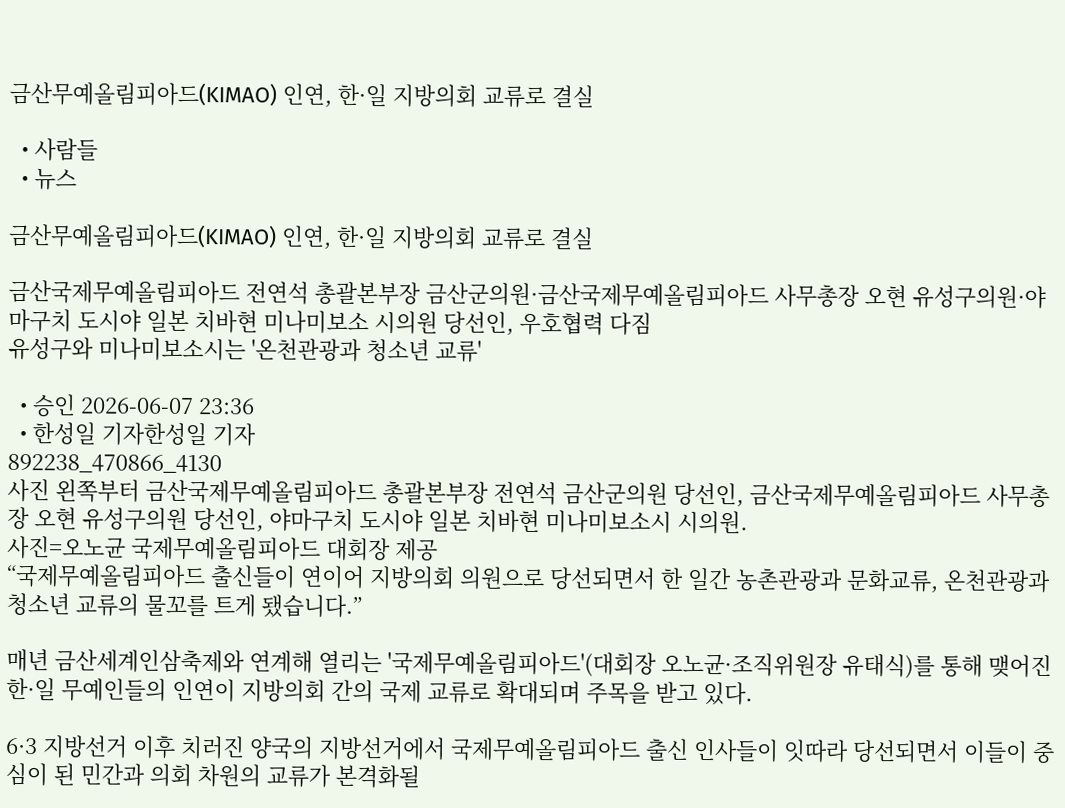금산무예올림피아드(KIMAO) 인연, 한·일 지방의회 교류로 결실

  • 사람들
  • 뉴스

금산무예올림피아드(KIMAO) 인연, 한·일 지방의회 교류로 결실

금산국제무예올림피아드 전연석 총괄본부장 금산군의원·금산국제무예올림피아드 사무총장 오현 유성구의원·야마구치 도시야 일본 치바현 미나미보소 시의원 당선인, 우호협력 다짐
유성구와 미나미보소시는 '온천관광과 청소년 교류'

  • 승인 2026-06-07 23:36
  • 한성일 기자한성일 기자
892238_470866_4130
사진 왼쪽부터 금산국제무예올림피아드 총괄본부장 전연석 금산군의원 당선인, 금산국제무예올림피아드 사무총장 오현 유성구의원 당선인, 야마구치 도시야 일본 치바현 미나미보소시 시의원.
사진=오노균 국제무예올림피아드 대회장 제공
“국제무예올림피아드 출신들이 연이어 지방의회 의원으로 당선되면서 한 일간 농촌관광과 문화교류, 온천관광과 청소년 교류의 물꼬를 트게 됐습니다.”

매년 금산세계인삼축제와 연계해 열리는 '국제무예올림피아드'(대회장 오노균·조직위원장 유태식)를 통해 맺어진 한·일 무예인들의 인연이 지방의회 간의 국제 교류로 확대되며 주목을 받고 있다.

6·3 지방선거 이후 치러진 양국의 지방선거에서 국제무예올림피아드 출신 인사들이 잇따라 당선되면서 이들이 중심이 된 민간과 의회 차원의 교류가 본격화될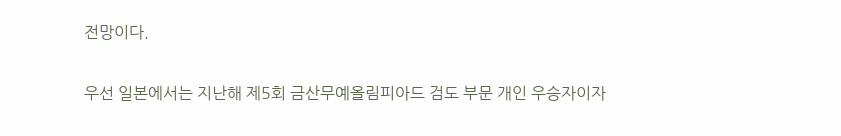전망이다.

우선 일본에서는 지난해 제5회 금산무예올림피아드 검도 부문 개인 우승자이자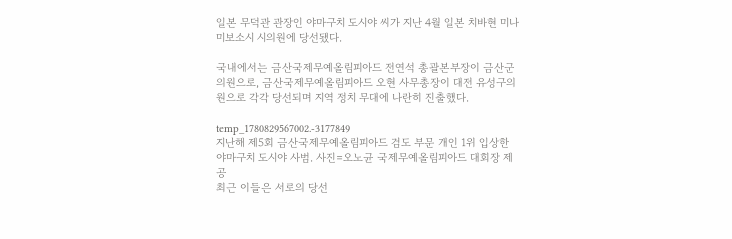일본 무덕관 관장인 야마구치 도시야 씨가 지난 4월 일본 치바현 미나미보소시 시의원에 당선됐다.

국내에서는 금산국제무예올림피아드 전연석 총괄본부장이 금산군의원으로, 금산국제무예올림피아드 오현 사무총장이 대전 유성구의원으로 각각 당선되며 지역 정치 무대에 나란히 진출했다.

temp_1780829567002.-3177849
지난해 제5회 금산국제무예올림피아드 검도 부문 개인 1위 입상한 야마구치 도시야 사범. 사진=오노균 국제무예올림피아드 대회장 제공
최근 이들은 서로의 당선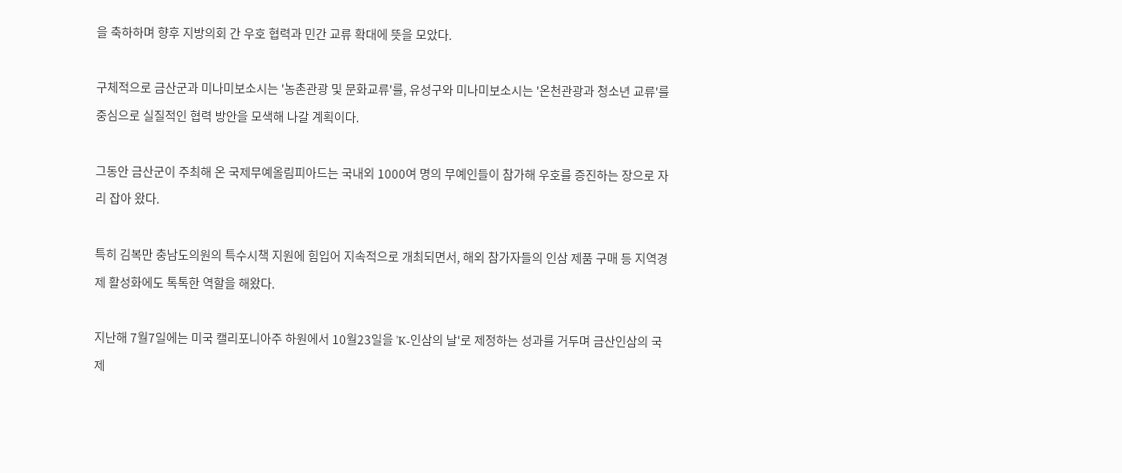을 축하하며 향후 지방의회 간 우호 협력과 민간 교류 확대에 뜻을 모았다.

구체적으로 금산군과 미나미보소시는 '농촌관광 및 문화교류'를, 유성구와 미나미보소시는 '온천관광과 청소년 교류'를 중심으로 실질적인 협력 방안을 모색해 나갈 계획이다.

그동안 금산군이 주최해 온 국제무예올림피아드는 국내외 1000여 명의 무예인들이 참가해 우호를 증진하는 장으로 자리 잡아 왔다.

특히 김복만 충남도의원의 특수시책 지원에 힘입어 지속적으로 개최되면서, 해외 참가자들의 인삼 제품 구매 등 지역경제 활성화에도 톡톡한 역할을 해왔다.

지난해 7월7일에는 미국 캘리포니아주 하원에서 10월23일을 'K-인삼의 날'로 제정하는 성과를 거두며 금산인삼의 국제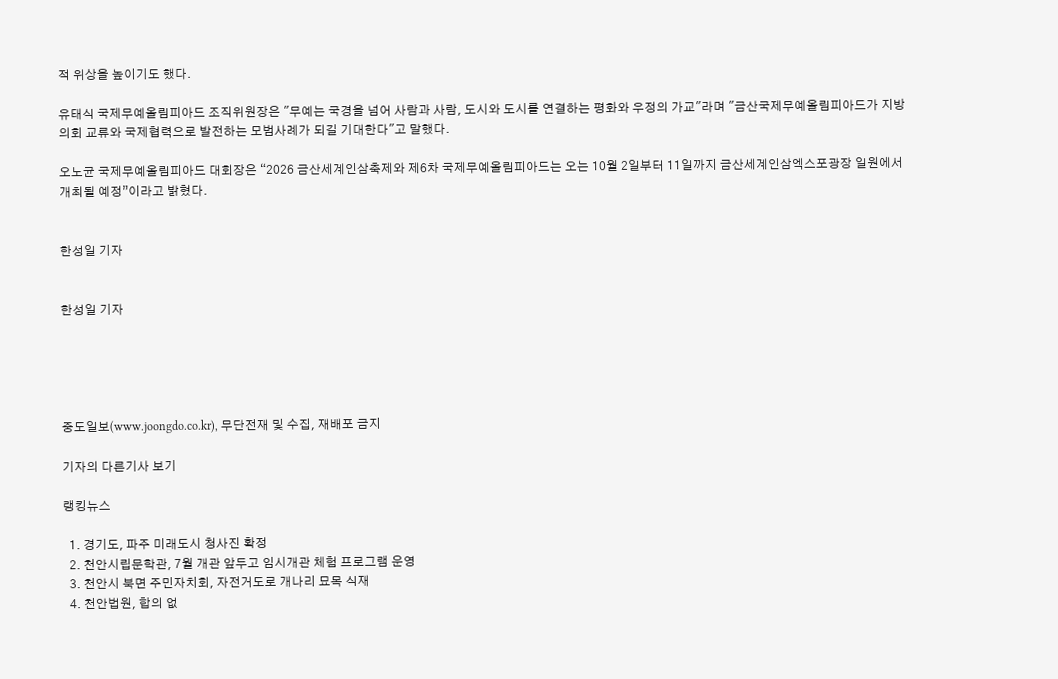적 위상을 높이기도 했다.

유태식 국제무예올림피아드 조직위원장은 "무예는 국경을 넘어 사람과 사람, 도시와 도시를 연결하는 평화와 우정의 가교"라며 "금산국제무예올림피아드가 지방의회 교류와 국제협력으로 발전하는 모범사례가 되길 기대한다"고 말했다.

오노균 국제무예올림피아드 대회장은 “2026 금산세계인삼축제와 제6차 국제무예올림피아드는 오는 10월 2일부터 11일까지 금산세계인삼엑스포광장 일원에서 개최될 예정”이라고 밝혔다.


한성일 기자


한성일 기자





중도일보(www.joongdo.co.kr), 무단전재 및 수집, 재배포 금지

기자의 다른기사 보기

랭킹뉴스

  1. 경기도, 파주 미래도시 청사진 확정
  2. 천안시립문학관, 7월 개관 앞두고 임시개관 체험 프로그램 운영
  3. 천안시 북면 주민자치회, 자전거도로 개나리 묘목 식재
  4. 천안법원, 합의 없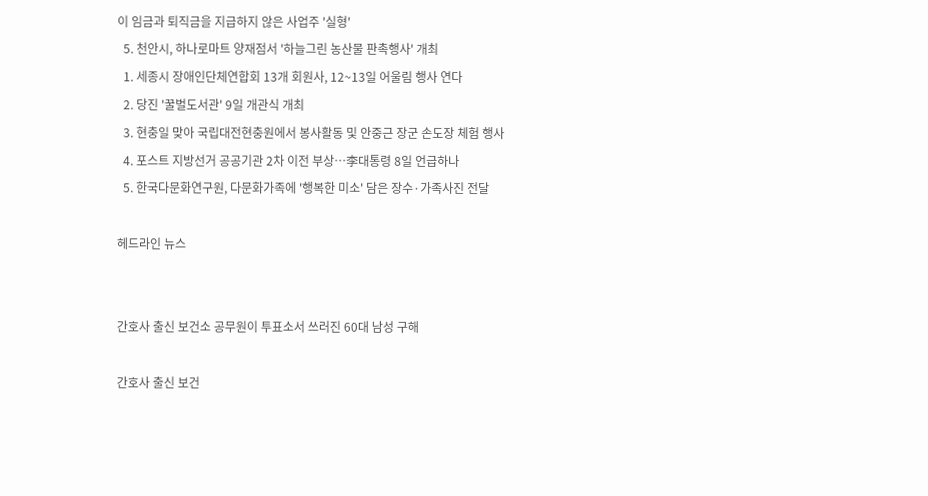이 임금과 퇴직금을 지급하지 않은 사업주 '실형'
  5. 천안시, 하나로마트 양재점서 '하늘그린 농산물 판촉행사' 개최
  1. 세종시 장애인단체연합회 13개 회원사, 12~13일 어울림 행사 연다
  2. 당진 '꿀벌도서관' 9일 개관식 개최
  3. 현충일 맞아 국립대전현충원에서 봉사활동 및 안중근 장군 손도장 체험 행사
  4. 포스트 지방선거 공공기관 2차 이전 부상…李대통령 8일 언급하나
  5. 한국다문화연구원, 다문화가족에 '행복한 미소' 담은 장수·가족사진 전달

헤드라인 뉴스


간호사 출신 보건소 공무원이 투표소서 쓰러진 60대 남성 구해

간호사 출신 보건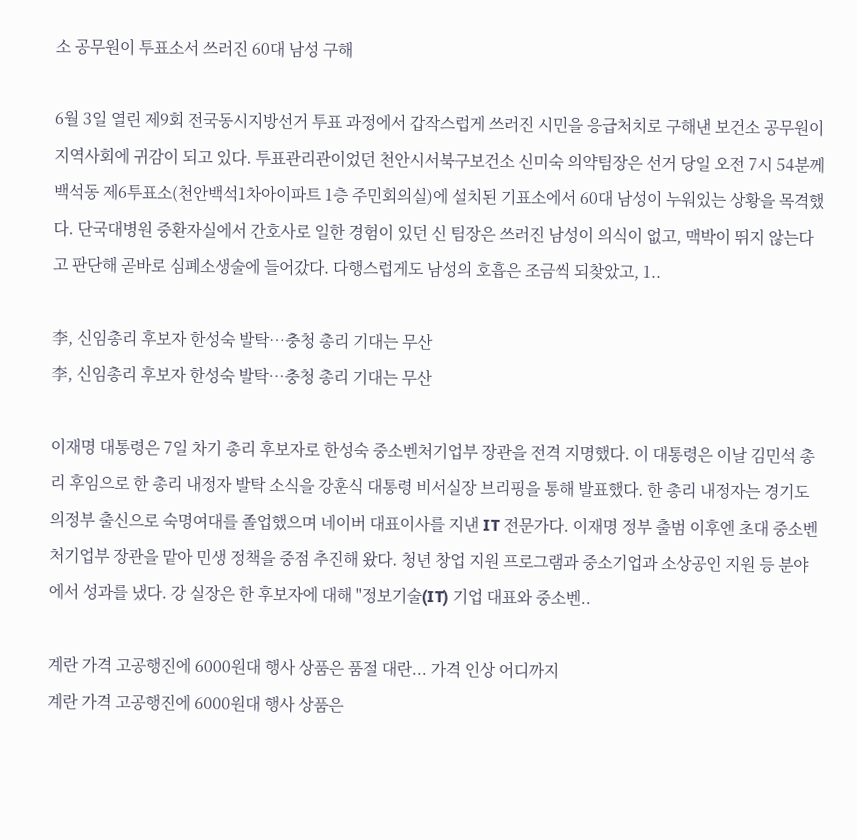소 공무원이 투표소서 쓰러진 60대 남성 구해

6월 3일 열린 제9회 전국동시지방선거 투표 과정에서 갑작스럽게 쓰러진 시민을 응급처치로 구해낸 보건소 공무원이 지역사회에 귀감이 되고 있다. 투표관리관이었던 천안시서북구보건소 신미숙 의약팀장은 선거 당일 오전 7시 54분께 백석동 제6투표소(천안백석1차아이파트 1층 주민회의실)에 설치된 기표소에서 60대 남성이 누워있는 상황을 목격했다. 단국대병원 중환자실에서 간호사로 일한 경험이 있던 신 팀장은 쓰러진 남성이 의식이 없고, 맥박이 뛰지 않는다고 판단해 곧바로 심폐소생술에 들어갔다. 다행스럽게도 남성의 호흡은 조금씩 되찾았고, 1..

李, 신임총리 후보자 한성숙 발탁…충청 총리 기대는 무산
李, 신임총리 후보자 한성숙 발탁…충청 총리 기대는 무산

이재명 대통령은 7일 차기 총리 후보자로 한성숙 중소벤처기업부 장관을 전격 지명했다. 이 대통령은 이날 김민석 총리 후임으로 한 총리 내정자 발탁 소식을 강훈식 대통령 비서실장 브리핑을 통해 발표했다. 한 총리 내정자는 경기도 의정부 출신으로 숙명여대를 졸업했으며 네이버 대표이사를 지낸 IT 전문가다. 이재명 정부 출범 이후엔 초대 중소벤처기업부 장관을 맡아 민생 정책을 중점 추진해 왔다. 청년 창업 지원 프로그램과 중소기업과 소상공인 지원 등 분야에서 성과를 냈다. 강 실장은 한 후보자에 대해 "정보기술(IT) 기업 대표와 중소벤..

계란 가격 고공행진에 6000원대 행사 상품은 품절 대란... 가격 인상 어디까지
계란 가격 고공행진에 6000원대 행사 상품은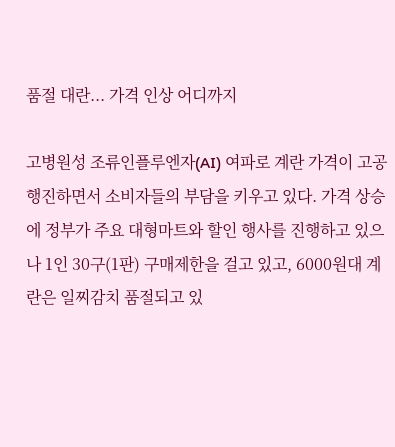품절 대란... 가격 인상 어디까지

고병원성 조류인플루엔자(AI) 여파로 계란 가격이 고공행진하면서 소비자들의 부담을 키우고 있다. 가격 상승에 정부가 주요 대형마트와 할인 행사를 진행하고 있으나 1인 30구(1판) 구매제한을 걸고 있고, 6000원대 계란은 일찌감치 품절되고 있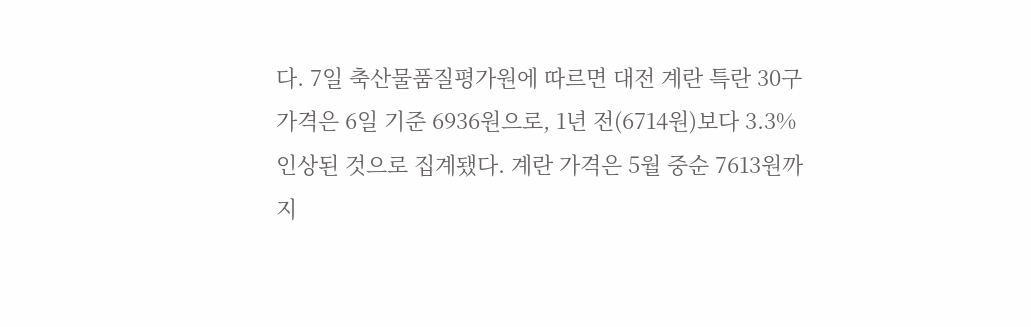다. 7일 축산물품질평가원에 따르면 대전 계란 특란 30구 가격은 6일 기준 6936원으로, 1년 전(6714원)보다 3.3% 인상된 것으로 집계됐다. 계란 가격은 5월 중순 7613원까지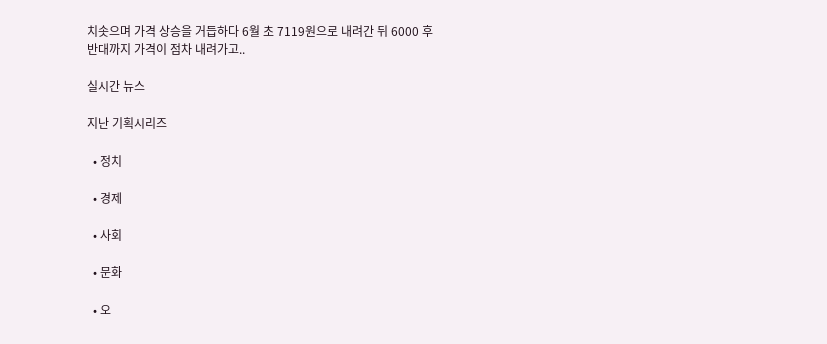치솟으며 가격 상승을 거듭하다 6월 초 7119원으로 내려간 뒤 6000 후반대까지 가격이 점차 내려가고..

실시간 뉴스

지난 기획시리즈

  • 정치

  • 경제

  • 사회

  • 문화

  • 오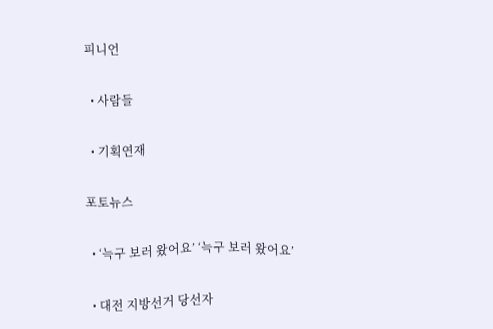피니언

  • 사람들

  • 기획연재

포토뉴스

  • ‘늑구 보러 왔어요’ ‘늑구 보러 왔어요’

  • 대전 지방선거 당선자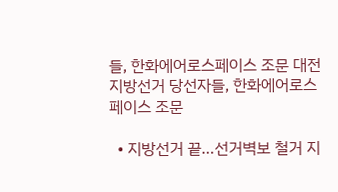들, 한화에어로스페이스 조문 대전 지방선거 당선자들, 한화에어로스페이스 조문

  • 지방선거 끝…선거벽보 철거 지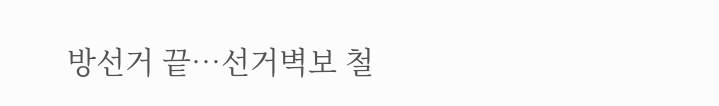방선거 끝…선거벽보 철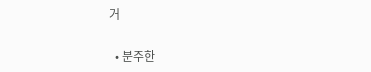거

  • 분주한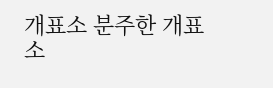개표소 분주한 개표소